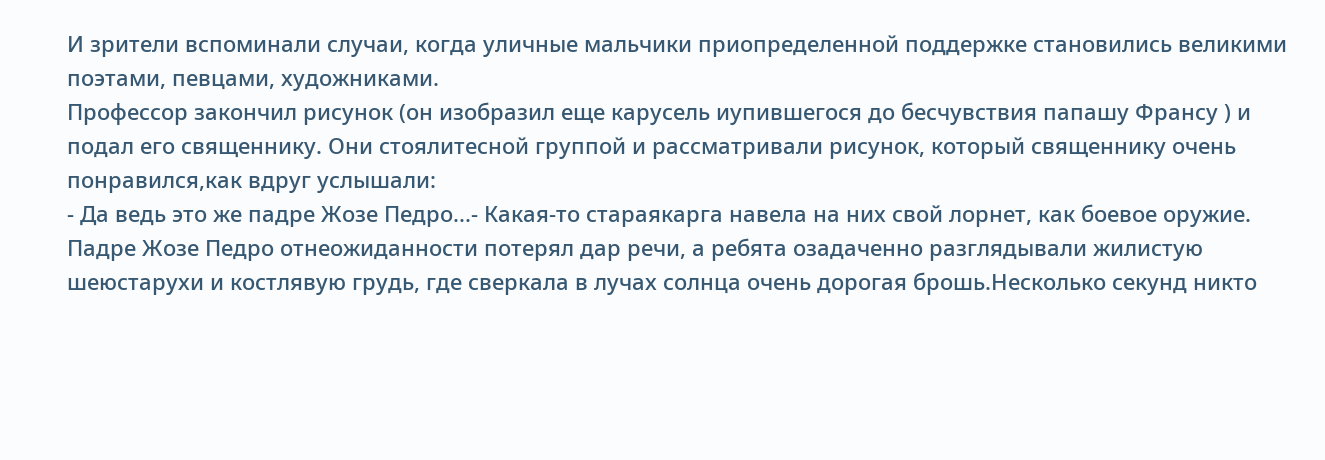И зрители вспоминали случаи, когда уличные мальчики приопределенной поддержке становились великими поэтами, певцами, художниками.
Профессор закончил рисунок (он изобразил еще карусель иупившегося до бесчувствия папашу Франсу ) и подал его священнику. Они стоялитесной группой и рассматривали рисунок, который священнику очень понравился,как вдруг услышали:
- Да ведь это же падре Жозе Педро...- Какая-то стараякарга навела на них свой лорнет, как боевое оружие. Падре Жозе Педро отнеожиданности потерял дар речи, а ребята озадаченно разглядывали жилистую шеюстарухи и костлявую грудь, где сверкала в лучах солнца очень дорогая брошь.Несколько секунд никто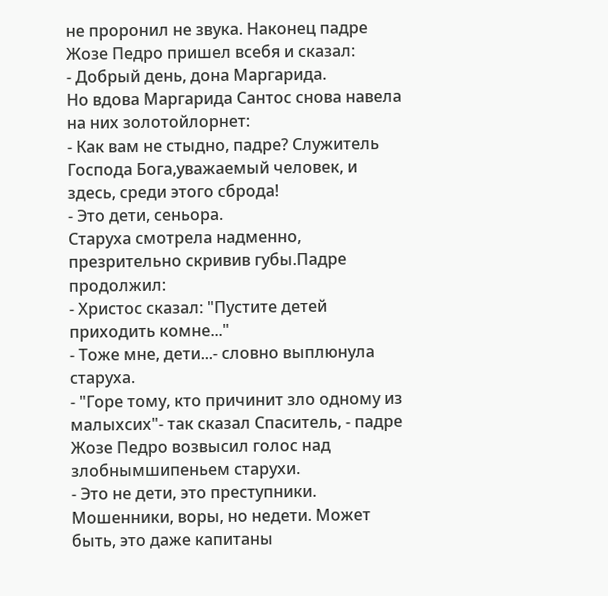не проронил не звука. Наконец падре Жозе Педро пришел всебя и сказал:
- Добрый день, дона Маргарида.
Но вдова Маргарида Сантос снова навела на них золотойлорнет:
- Как вам не стыдно, падре? Служитель Господа Бога,уважаемый человек, и здесь, среди этого сброда!
- Это дети, сеньора.
Старуха смотрела надменно, презрительно скривив губы.Падре продолжил:
- Христос сказал: "Пустите детей приходить комне..."
- Тоже мне, дети...- словно выплюнула старуха.
- "Горе тому, кто причинит зло одному из малыхсих"- так сказал Спаситель, - падре Жозе Педро возвысил голос над злобнымшипеньем старухи.
- Это не дети, это преступники. Мошенники, воры, но недети. Может быть, это даже капитаны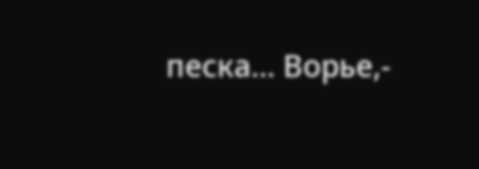песка... Ворье,-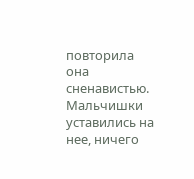повторила она сненавистью.
Мальчишки уставились на нее, ничего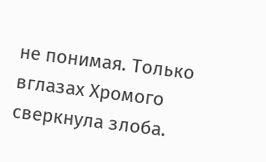не понимая. Только вглазах Хромого сверкнула злоба.